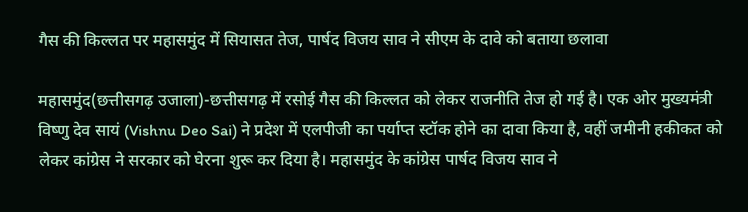गैस की किल्लत पर महासमुंद में सियासत तेज, पार्षद विजय साव ने सीएम के दावे को बताया छलावा

महासमुंद(छत्तीसगढ़ उजाला)-छत्तीसगढ़ में रसोई गैस की किल्लत को लेकर राजनीति तेज हो गई है। एक ओर मुख्यमंत्री विष्णु देव सायं (Vishnu Deo Sai) ने प्रदेश में एलपीजी का पर्याप्त स्टॉक होने का दावा किया है, वहीं जमीनी हकीकत को लेकर कांग्रेस ने सरकार को घेरना शुरू कर दिया है। महासमुंद के कांग्रेस पार्षद विजय साव ने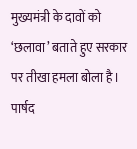मुख्यमंत्री के दावों को ‘छलावा’ बताते हुए सरकार पर तीखा हमला बोला है।
पार्षद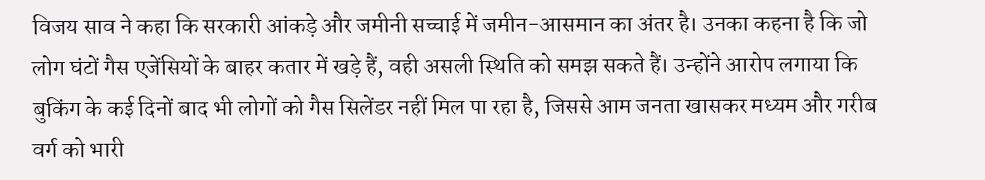विजय साव ने कहा कि सरकारी आंकड़े और जमीनी सच्चाई में जमीन-आसमान का अंतर है। उनका कहना है कि जो लोग घंटों गैस एजेंसियों के बाहर कतार में खड़े हैं, वही असली स्थिति को समझ सकते हैं। उन्होंने आरोप लगाया कि बुकिंग के कई दिनों बाद भी लोगों को गैस सिलेंडर नहीं मिल पा रहा है, जिससे आम जनता खासकर मध्यम और गरीब वर्ग को भारी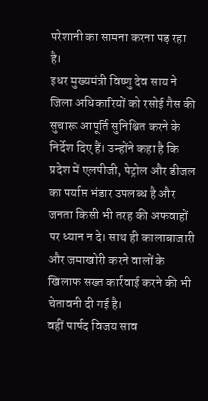परेशानी का सामना करना पड़ रहा है।
इधर मुख्यमंत्री विष्णु देव साय ने जिला अधिकारियों को रसोई गैस की सुचारू आपूर्ति सुनिश्चित करने के निर्देश दिए हैं। उन्होंने कहा है कि प्रदेश में एलपीजी, पेट्रोल और डीजल का पर्याप्त भंडार उपलब्ध है और जनता किसी भी तरह की अफवाहों पर ध्यान न दे। साथ ही कालाबाजारी और जमाखोरी करने वालों के खिलाफ सख्त कार्रवाई करने की भी चेतावनी दी गई है।
वहीं पार्षद विजय साव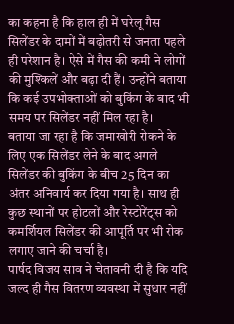का कहना है कि हाल ही में घरेलू गैस सिलेंडर के दामों में बढ़ोतरी से जनता पहले ही परेशान है। ऐसे में गैस की कमी ने लोगों की मुश्किलें और बढ़ा दी हैं। उन्होंने बताया कि कई उपभोक्ताओं को बुकिंग के बाद भी समय पर सिलेंडर नहीं मिल रहा है।
बताया जा रहा है कि जमाखोरी रोकने के लिए एक सिलेंडर लेने के बाद अगले सिलेंडर की बुकिंग के बीच 25 दिन का अंतर अनिवार्य कर दिया गया है। साथ ही कुछ स्थानों पर होटलों और रेस्टोरेंट्स को कमर्शियल सिलेंडर की आपूर्ति पर भी रोक लगाए जाने की चर्चा है।
पार्षद विजय साव ने चेतावनी दी है कि यदि जल्द ही गैस वितरण व्यवस्था में सुधार नहीं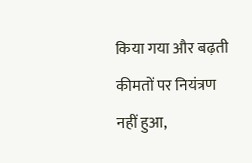किया गया और बढ़ती कीमतों पर नियंत्रण नहीं हुआ,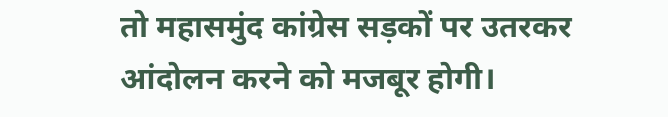तो महासमुंद कांग्रेस सड़कों पर उतरकर आंदोलन करने को मजबूर होगी।